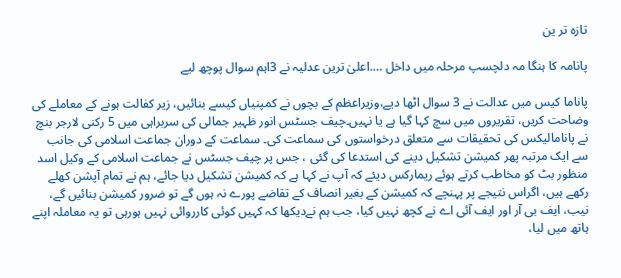تازہ تر ین

پانامہ کا ہنگا مہ دلچسپ مرحلہ میں داخل ….اعلیٰ ترین عدلیہ نے 3اہم سوال پوچھ لیے

پاناما کیس میں عدالت نے 3 سوال اٹھا دیے،وزیراعظم کے بچوں نے کمپنیاں کیسے بنائیں، زیر کفالت ہونے کے معاملے کی وضاحت کریں، تقریروں میں سچ کہا گیا ہے یا نہیں۔چیف جسٹس انور ظہیر جمالی کی سربراہی میں 5 رکنی لارجر بنچ نے پانامالیکس کی تحقیقات سے متعلق درخواستوں کی سماعت کی۔ سماعت کے دوران جماعت اسلامی کی جانب سے ایک مرتبہ پھر کمیشن تشکیل دینے کی استدعا کی گئی ، جس پر چیف جسٹس نے جماعت اسلامی کے وکیل اسد منظور بٹ کو مخاطب کرتے ہوئے ریمارکس دیئے کہ آپ نے کہا ہے کہ کمیشن تشکیل دیا جائے، ہم نے تمام آپشن کھلے رکھے ہیں، اگراس نتیجے پر پہنچے کہ کمیشن کے بغیر انصاف کے تقاضے پورے نہ ہوں گے تو ضرور کمیشن بنائیں گے، نیب، ایف بی آر اور ایف آئی اے نے کچھ نہیں کیا، جب ہم نےدیکھا کہ کہیں کوئی کارروائی نہیں ہورہی تو یہ معاملہ اپنے ہاتھ میں لیا،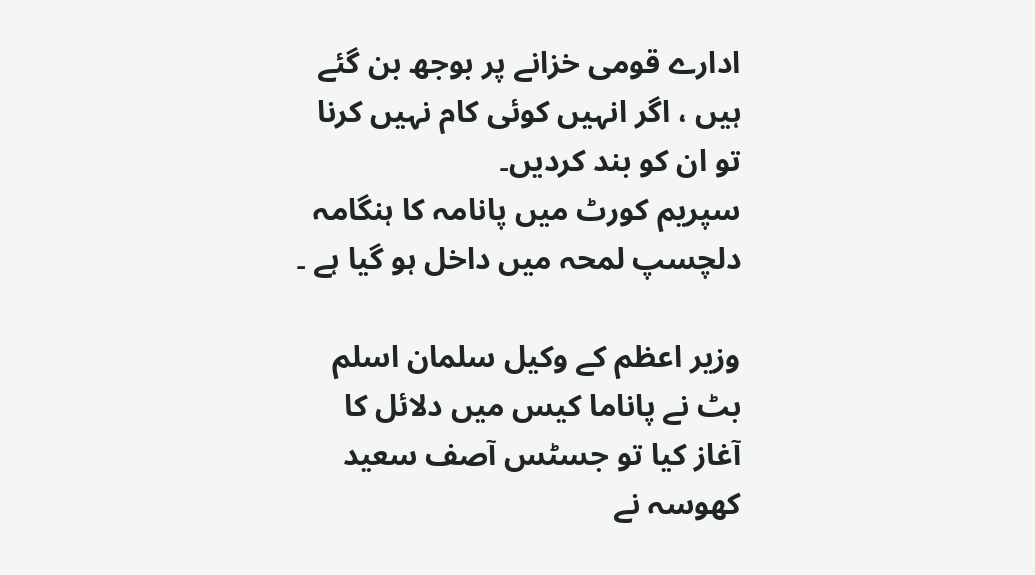ادارے قومی خزانے پر بوجھ بن گئے ہیں ، اگر انہیں کوئی کام نہیں کرنا تو ان کو بند کردیں۔
سپریم کورٹ میں پانامہ کا ہنگامہ دلچسپ لمحہ میں داخل ہو گیا ہے ۔

وزیر اعظم کے وکیل سلمان اسلم بٹ نے پاناما کیس میں دلائل کا آغاز کیا تو جسٹس آصف سعید کھوسہ نے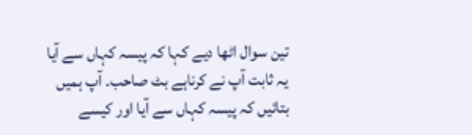تین سوال اٹھا دیے کہا کہ پیسہ کہاں سے آیا یہ ثابت آپ نے کرناہے بٹ صاحب۔ آپ ہمیں بتائیں کہ پیسہ کہاں سے آیا اور کیسے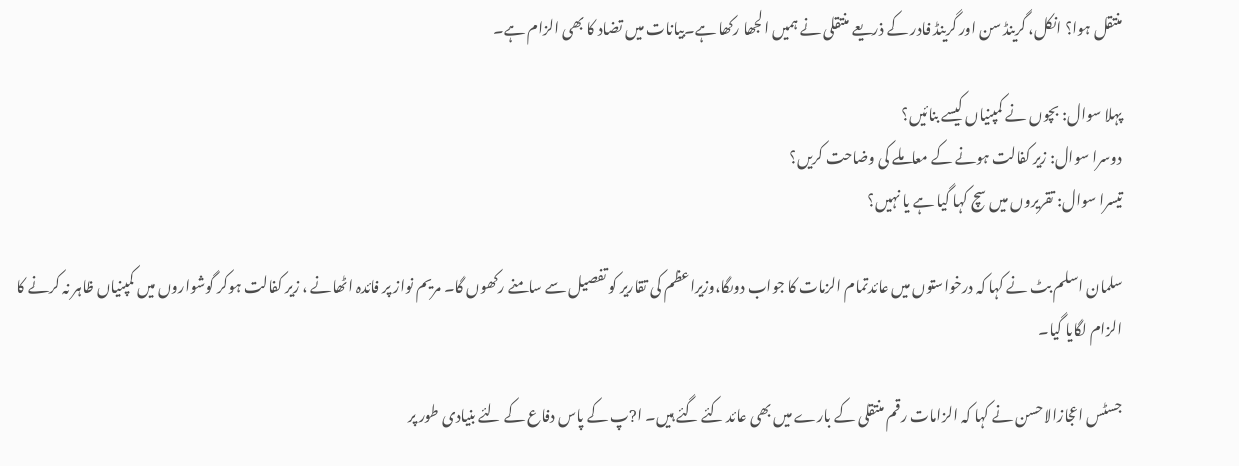منتقل ہوا؟ انکل، گرینڈ سن اور گرینڈ فادر کے ذریعے منتقلی نے ہمیں الجھا رکھا ہے۔بیانات میں تضاد کا بھی الزام ہے۔

پہلا سوال: بچوں نے کمپنیاں کیسے بنائیں؟
دوسرا سوال: زیر کفالت ہونے کے معاملے کی وضاحت کریں؟
تیسرا سوال: تقریروں میں سچ کہا گیا ہے یا نہیں؟

سلمان اسلم بٹ نے کہا کہ درخواستوں میں عائدتمام الزمات کا جواب دوںگا،وزیراعظم کی تقاریر کو تفصیل سے سامنے رکھوں گا۔ مریم نواز پر فائدہ اٹھانے ، زیر کفالت ہوکر گوشواروں میں کمپنیاں ظاہر نہ کرنے کا الزام لگایا گیا۔

جسٹس اعجازالاحسن نے کہا کہ الزامات رقم منتقلی کے بارے میں بھی عائد کئے گئے ہیں۔ ا?پ کے پاس دفاع کے لئے بنیادی طور پر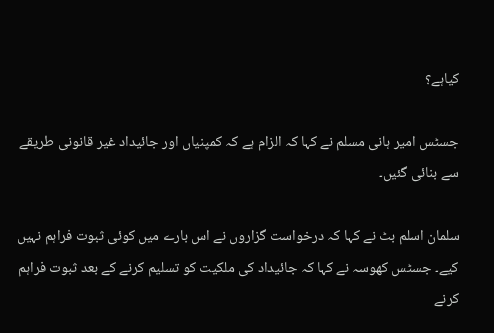کیاہے؟

جسٹس امیر ہانی مسلم نے کہا کہ الزام ہے کہ کمپنیاں اور جائیداد غیر قانونی طریقے سے بنائی گئیں۔

سلمان اسلم بٹ نے کہا کہ درخواست گزاروں نے اس بارے میں کوئی ثبوت فراہم نہیں کیے۔ جسٹس کھوسہ نے کہا کہ جائیداد کی ملکیت کو تسلیم کرنے کے بعد ثبوت فراہم کرنے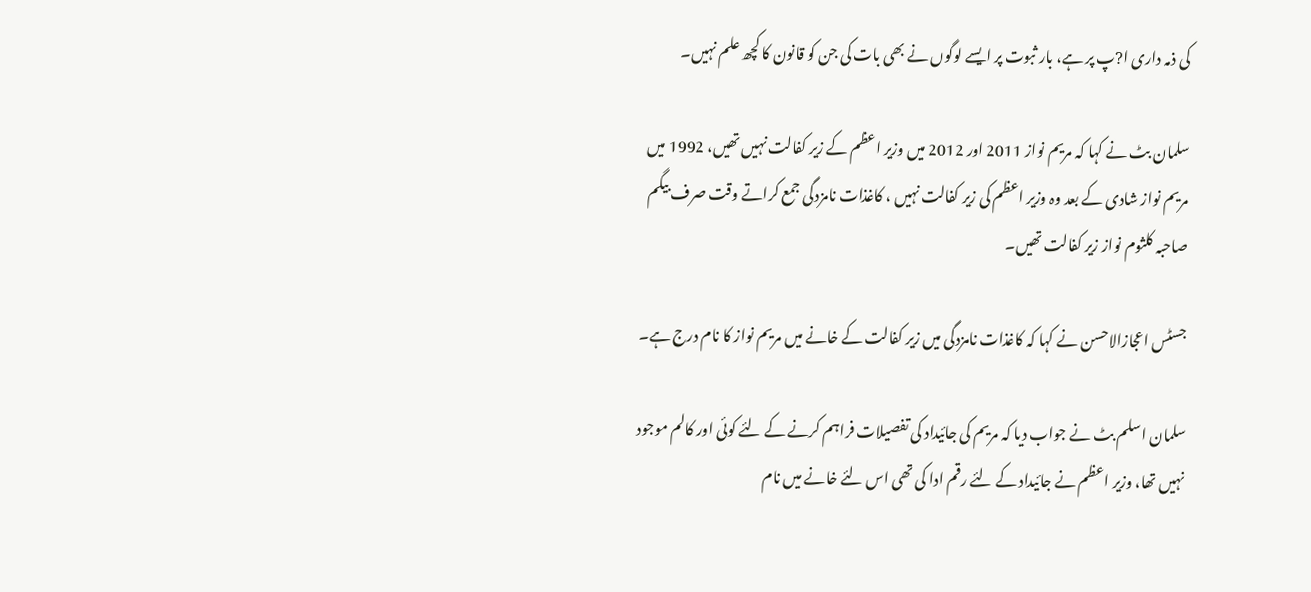کی ذمہ داری ا?پ پر ہے، بار ثبوت پر ایسے لوگوں نے بھی بات کی جن کو قانون کا کچھ علم نہیں۔

سلمان بٹ نے کہا کہ مریم نواز 2011 اور 2012 میں وزیر اعظم کے زیر کفالت نہیں تھیں، 1992 میں مریم نواز شادی کے بعد وہ وزیر اعظم کی زیر کفالت نہیں ، کاغذات نامزدگی جمع کراتے وقت صرف بیگم صاحبہ کلثوم نواز زیر کفالت تھیں۔

جسٹس اعجازالاحسن نے کہا کہ کاغذات نامزدگی میں زیر کفالت کے خانے میں مریم نواز کا نام درج ہے۔

سلمان اسلم بٹ نے جواب دیا کہ مریم کی جائیداد کی تفصیلات فراہم کرنے کے لئے کوئی اور کالم موجود نہیں تھا، وزیر اعظم نے جائیداد کے لئے رقم ادا کی تھی اس لئے خانے میں نام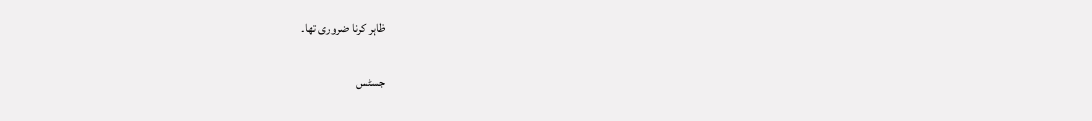ظاہر کرنا ضروری تھا۔

جسٹس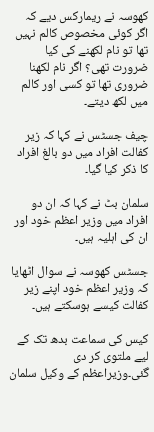کھوسہ نے ریمارکس دیے کہ اگر کوئی مخصوص کالم نہیں تھا تو نام لکھنے کی کیا ضرورت تھی؟ اگر نام لکھنا ضروری تھا تو کسی اور کالم میں لکھ دیتے۔

چیف جسٹس نے کہا کہ زیر کفالت افراد میں دو بالغ افراد کا ذکر کیا گیا۔

سلمان بٹ نے کہا کہ ان دو افراد میں وزیر اعظم خود اور ان کی اہلیہ ہیں۔

جسٹس کھوسہ نے سوال اٹھایا کہ وزیر اعظم خود اپنے زیر کفالت کیسے ہوسکتے ہیں۔

کیس کی سماعت بدھ تک کے لیے ملتوی کر دی گئی۔وزیراعظم کے وکیل سلمان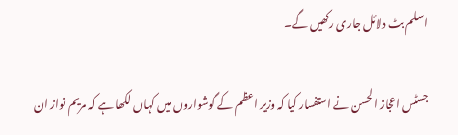اسلم بٹ دلائل جاری رکھیں گے۔

جسٹس اعجاز الحسن نے استفسار کیا کہ وزیر اعظم کے گوشواروں میں کہاں لکھا ہے کہ مریم نواز ان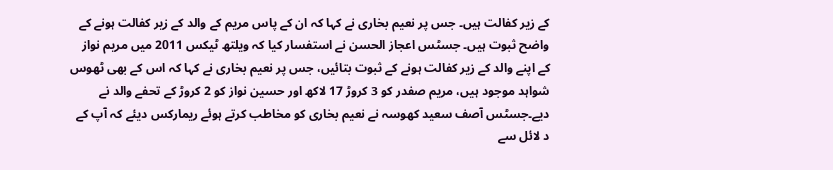کے زیر کفالت ہیں۔ جس پر نعیم بخاری نے کہا کہ ان کے پاس مریم کے والد کے زیر کفالت ہونے کے واضح ثبوت ہیں۔ جسٹس اعجاز الحسن نے استفسار کیا کہ ویلتھ ٹیکس 2011 میں مریم نواز کے اپنے والد کے زیر کفالت ہونے کے ثبوت بتائیں، جس پر نعیم بخاری نے کہا کہ اس کے بھی ٹھوس شواہد موجود ہیں، مریم صفدر کو 3 کروڑ 17 لاکھ اور حسین نواز کو 2 کروڑ کے تحفے والد نے دیے۔جسٹس آصف سعید کھوسہ نے نعیم بخاری کو مخاطب کرتے ہوئے ریمارکس دیئے کہ آپ کے د لائل سے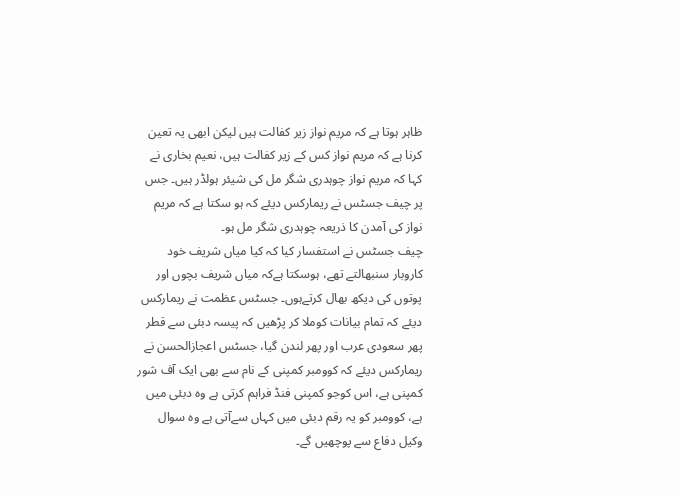ظاہر ہوتا ہے کہ مریم نواز زیر کفالت ہیں لیکن ابھی یہ تعین کرنا ہے کہ مریم نواز کس کے زیر کفالت ہیں، نعیم بخاری نے کہا کہ مریم نواز چوہدری شگر مل کی شیئر ہولڈر ہیں۔ جس پر چیف جسٹس نے ریمارکس دیئے کہ ہو سکتا ہے کہ مریم نواز کی آمدن کا ذریعہ چوہدری شگر مل ہو۔
چیف جسٹس نے استفسار کیا کہ کیا میاں شریف خود کاروبار سنبھالتے تھے، ہوسکتا ہےکہ میاں شریف بچوں اور پوتوں کی دیکھ بھال کرتےہوں۔ جسٹس عظمت نے ریمارکس دیئے کہ تمام بیانات کوملا کر پڑھیں کہ پیسہ دبئی سے قطر پھر سعودی عرب اور پھر لندن گیا، جسٹس اعجازالحسن نے ریمارکس دیئے کہ کوومبر کمپنی کے نام سے بھی ایک آف شور کمپنی ہے، اس کوجو کمپنی فنڈ فراہم کرتی ہے وہ دبئی میں ہے، کوومبر کو یہ رقم دبئی میں کہاں سےآتی ہے وہ سوال وکیل دفاع سے پوچھیں گے۔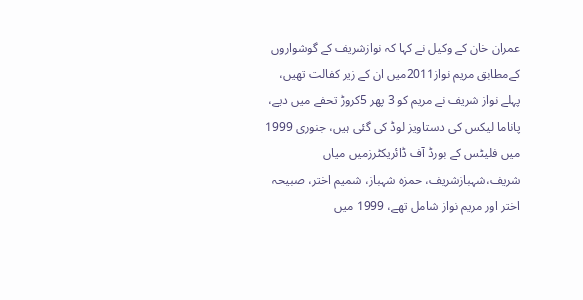عمران خان کے وکیل نے کہا کہ نوازشریف کے گوشواروں کےمطابق مریم نواز2011میں ان کے زیر کفالت تھیں، پہلے نواز شریف نے مریم کو 3 پھر 5کروڑ تحفے میں دیے، پاناما لیکس کی دستاویز لوڈ کی گئی ہیں، جنوری 1999 میں فلیٹس کے بورڈ آف ڈائریکٹرزمیں میاں شریف،شہبازشریف، حمزہ شہباز، شمیم اختر، صبیحہ اختر اور مریم نواز شامل تھے، 1999 میں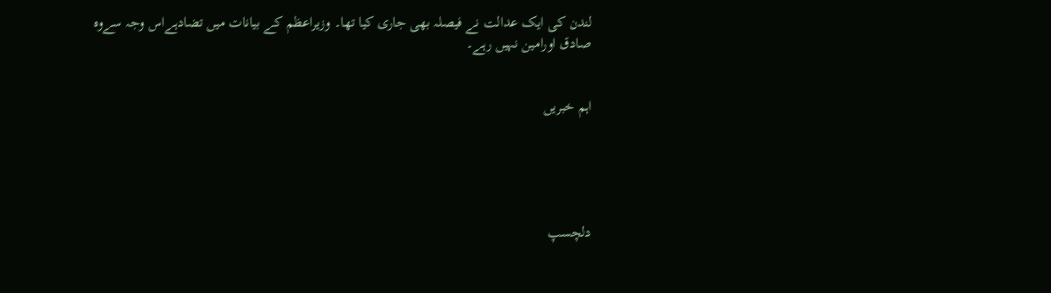لندن کی ایک عدالت نے فیصلہ بھی جاری کیا تھا۔ وزیراعظم کے بیانات میں تضادہےاس وجہ سےوہ صادق اورامین نہیں رہے۔


اہم خبریں





دلچسپ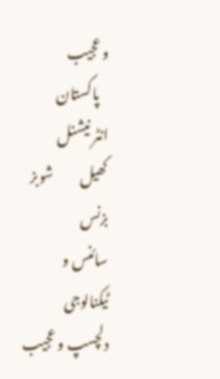و عجیب
   پاکستان       انٹر نیشنل          کھیل         شوبز          بزنس          سائنس و ٹیکنالوجی         دلچسپ و عجیب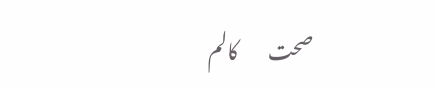صحت        کالم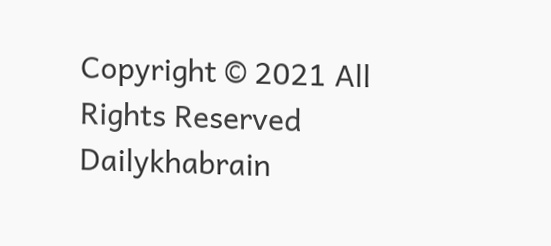Copyright © 2021 All Rights Reserved Dailykhabrain